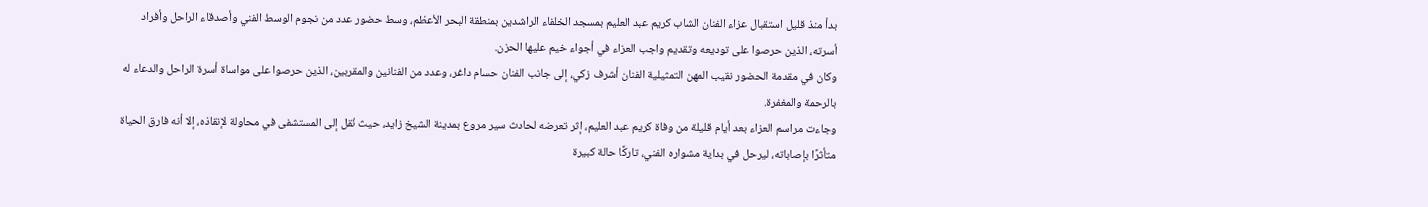بدأ منذ قليل استقبال عزاء الفنان الشاب كريم عبد العليم بمسجد الخلفاء الراشدين بمنطقة البحر الأعظم، وسط حضور عدد من نجوم الوسط الفني وأصدقاء الراحل وأفراد أسرته، الذين حرصوا على توديعه وتقديم واجب العزاء في أجواء خيم عليها الحزن.
وكان في مقدمة الحضور نقيب المهن التمثيلية الفنان أشرف زكي، إلى جانب الفنان حسام داغر، وعدد من الفنانين والمقربين، الذين حرصوا على مواساة أسرة الراحل والدعاء له بالرحمة والمغفرة.
وجاءت مراسم العزاء بعد أيام قليلة من وفاة كريم عبد العليم، إثر تعرضه لحادث سير مروع بمدينة الشيخ زايد، حيث نُقل إلى المستشفى في محاولة لإنقاذه، إلا أنه فارق الحياة متأثرًا بإصاباته، ليرحل في بداية مشواره الفني، تاركًا حالة كبيرة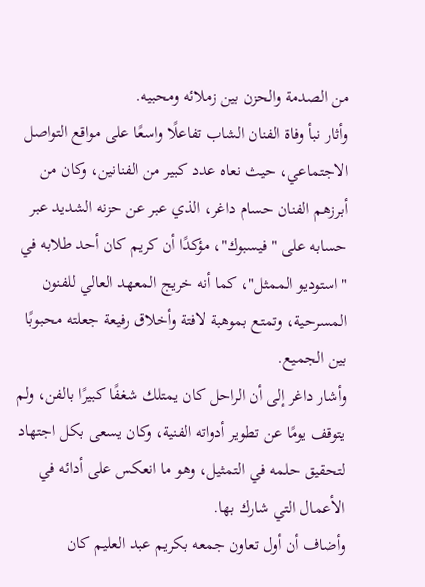من الصدمة والحزن بين زملائه ومحبيه.
وأثار نبأ وفاة الفنان الشاب تفاعلًا واسعًا على مواقع التواصل الاجتماعي، حيث نعاه عدد كبير من الفنانين، وكان من أبرزهم الفنان حسام داغر، الذي عبر عن حزنه الشديد عبر حسابه على "فيسبوك"، مؤكدًا أن كريم كان أحد طلابه في "استوديو الممثل"، كما أنه خريج المعهد العالي للفنون المسرحية، وتمتع بموهبة لافتة وأخلاق رفيعة جعلته محبوبًا بين الجميع.
وأشار داغر إلى أن الراحل كان يمتلك شغفًا كبيرًا بالفن، ولم يتوقف يومًا عن تطوير أدواته الفنية، وكان يسعى بكل اجتهاد لتحقيق حلمه في التمثيل، وهو ما انعكس على أدائه في الأعمال التي شارك بها.
وأضاف أن أول تعاون جمعه بكريم عبد العليم كان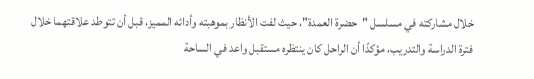خلال مشاركته في مسلسل "حضرة العمدة"، حيث لفت الأنظار بموهبته وأدائه المميز، قبل أن تتوطد علاقتهما خلال فترة الدراسة والتدريب، مؤكدًا أن الراحل كان ينتظره مستقبل واعد في الساحة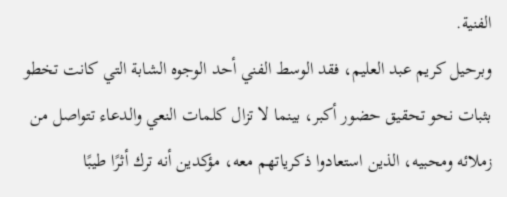الفنية.
وبرحيل كريم عبد العليم، فقد الوسط الفني أحد الوجوه الشابة التي كانت تخطو بثبات نحو تحقيق حضور أكبر، بينما لا تزال كلمات النعي والدعاء تتواصل من زملائه ومحبيه، الذين استعادوا ذكرياتهم معه، مؤكدين أنه ترك أثرًا طيبًا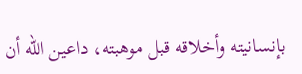بإنسانيته وأخلاقه قبل موهبته، داعين الله أن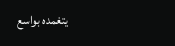يتغمده بواسع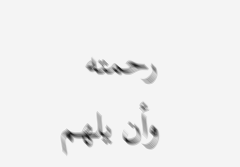رحمته وأن يلهم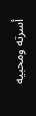أسرته ومحبيه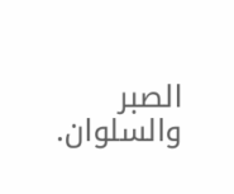الصبر والسلوان.